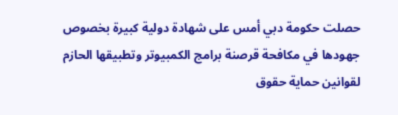حصلت حكومة دبي أمس على شهادة دولية كبيرة بخصوص جهودها في مكافحة قرصنة برامج الكمبيوتر وتطبيقها الحازم لقوانين حماية حقوق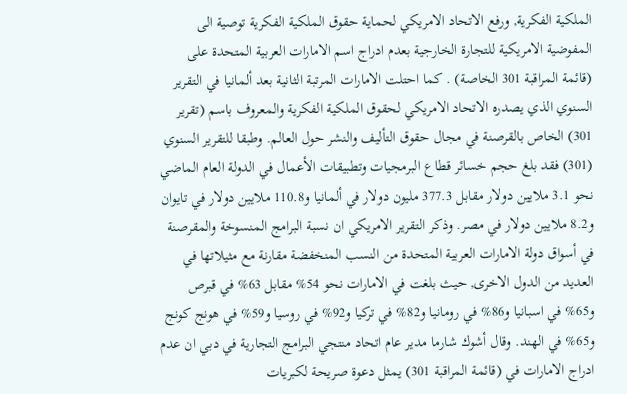الملكية الفكرية, ورفع الاتحاد الامريكي لحماية حقوق الملكية الفكرية توصية الى المفوضية الامريكية للتجارة الخارجية بعدم ادراج اسم الامارات العربية المتحدة على (قائمة المراقبة 301 الخاصة) . كما احتلت الامارات المرتبة الثانية بعد ألمانيا في التقرير السنوي الذي يصدره الاتحاد الامريكي لحقوق الملكية الفكرية والمعروف باسم (تقرير 301) الخاص بالقرصنة في مجال حقوق التأليف والنشر حول العالم. وطبقا للتقرير السنوي (301) فقد بلغ حجم خسائر قطاع البرمجيات وتطبيقات الأعمال في الدولة العام الماضي نحو 3.1 ملايين دولار مقابل 377.3 مليون دولار في ألمانيا و110.8 ملايين دولار في تايوان و8.2 ملايين دولار في مصر. وذكر التقرير الامريكي ان نسبة البرامج المنسوخة والمقرصنة في أسواق دولة الامارات العربية المتحدة من النسب المنخفضة مقارنة مع مثيلاتها في العديد من الدول الاخرى, حيث بلغت في الامارات نحو 54% مقابل 63% في قبرص و65% في اسبانيا و86% في رومانيا و82% في تركيا و92% في روسيا و59% في هونج كونج و65% في الهند. وقال أشوك شارما مدير عام اتحاد منتجي البرامج التجارية في دبي ان عدم ادراج الامارات في (قائمة المراقبة 301) يمثل دعوة صريحة لكبريات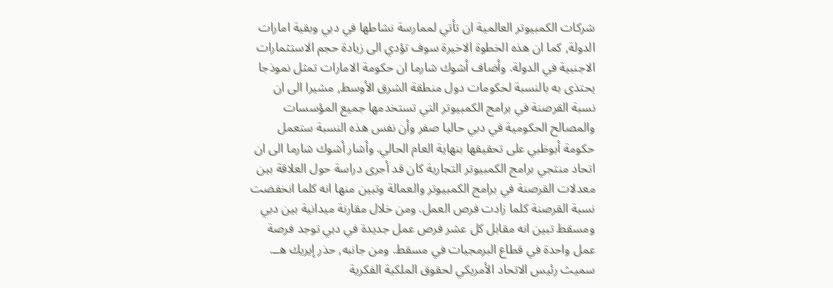شركات الكمبيوتر العالمية ان تأتي لممارسة نشاطها في دبي وبقية امارات الدولة, كما ان هذه الخطوة الاخيرة سوف تؤدي الى زيادة حجم الاستثمارات الاجنبية في الدولة. وأضاف أشوك شارما ان حكومة الامارات تمثل نموذجا يحتذى به بالنسبة لحكومات دول منطقة الشرق الأوسط, مشيرا الى ان نسبة القرصنة في برامج الكمبيوتر التي تستخدمها جميع المؤسسات والمصالح الحكومية في دبي حاليا صفر وأن نفس هذه النسبة ستعمل حكومة أبوظبي على تحقيقها بنهاية العام الحالي. وأشار أشوك شارما الى ان اتحاد منتجي برامج الكمبيوتر التجارية كان قد أجرى دراسة حول العلاقة بين معدلات القرصنة في برامج الكمبيوتر والعمالة وتبين منها انه كلما انخفضت نسبة القرصنة كلما زادت فرص العمل. ومن خلال مقارنة ميدانية بين دبي ومسقط تبين انه مقابل كل عشر فرص عمل جديدة في دبي توجد فرصة عمل واحدة في قطاع البرمجيات في مسقط. ومن جانبه, حذر إيريك هــ. سميث رئيس الاتحاد الأمريكي لحقوق الملكية الفكرية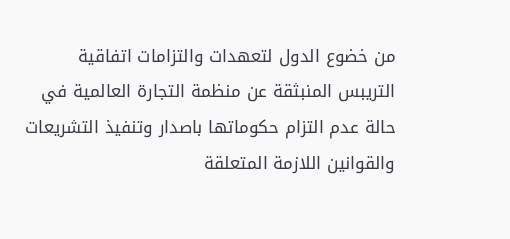من خضوع الدول لتعهدات والتزامات اتفاقية التريبس المنبثقة عن منظمة التجارة العالمية في حالة عدم التزام حكوماتها باصدار وتنفيذ التشريعات والقوانين اللازمة المتعلقة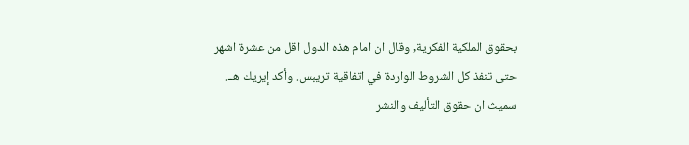بحقوق الملكية الفكرية, وقال ان امام هذه الدول اقل من عشرة اشهر حتى تنفذ كل الشروط الواردة في اتفاقية تريبس. وأكد إيريك هــ. سميث ان حقوق التأليف والنشر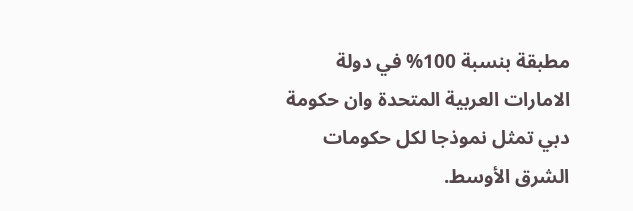مطبقة بنسبة 100% في دولة الامارات العربية المتحدة وان حكومة دبي تمثل نموذجا لكل حكومات الشرق الأوسط.